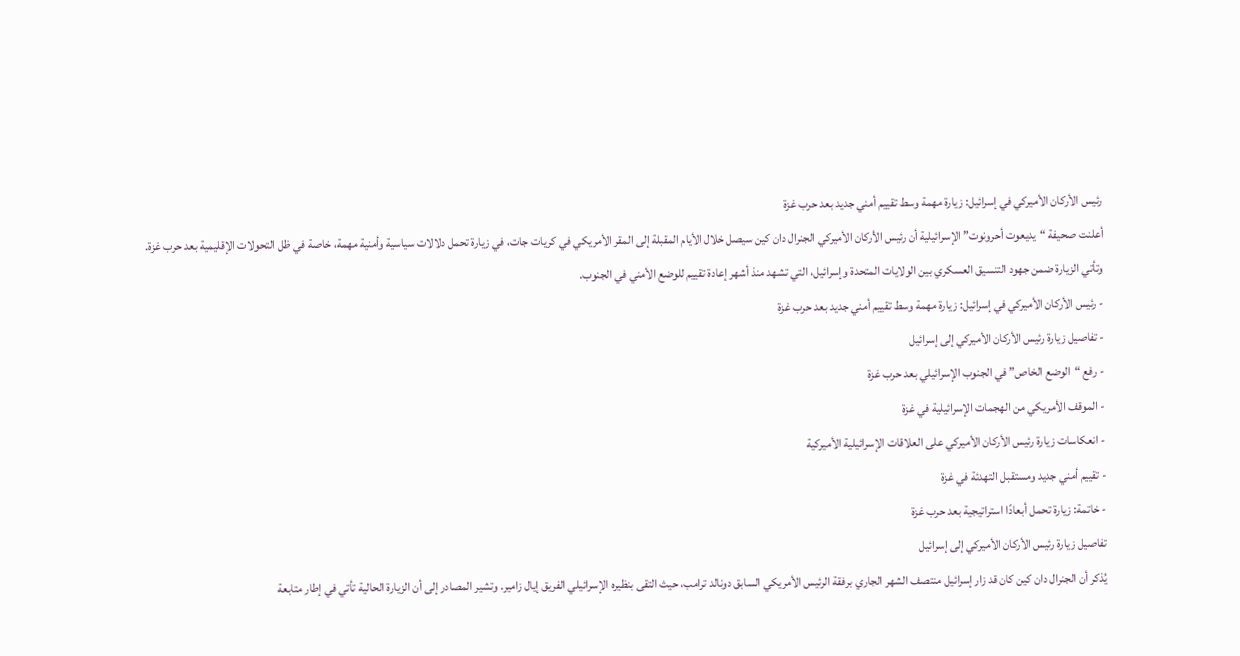رئيس الأركان الأميركي في إسرائيل: زيارة مهمة وسط تقييم أمني جديد بعد حرب غزة
أعلنت صحيفة “يديعوت أحرونوت” الإسرائيلية أن رئيس الأركان الأميركي الجنرال دان كين سيصل خلال الأيام المقبلة إلى المقر الأمريكي في كريات جات، في زيارة تحمل دلالات سياسية وأمنية مهمة، خاصة في ظل التحولات الإقليمية بعد حرب غزة. وتأتي الزيارة ضمن جهود التنسيق العسكري بين الولايات المتحدة وإسرائيل، التي تشهد منذ أشهر إعادة تقييم للوضع الأمني في الجنوب.
- رئيس الأركان الأميركي في إسرائيل: زيارة مهمة وسط تقييم أمني جديد بعد حرب غزة
- تفاصيل زيارة رئيس الأركان الأميركي إلى إسرائيل
- رفع “الوضع الخاص” في الجنوب الإسرائيلي بعد حرب غزة
- الموقف الأمريكي من الهجمات الإسرائيلية في غزة
- انعكاسات زيارة رئيس الأركان الأميركي على العلاقات الإسرائيلية الأميركية
- تقييم أمني جديد ومستقبل التهدئة في غزة
- خاتمة: زيارة تحمل أبعادًا استراتيجية بعد حرب غزة
تفاصيل زيارة رئيس الأركان الأميركي إلى إسرائيل
يُذكر أن الجنرال دان كين كان قد زار إسرائيل منتصف الشهر الجاري برفقة الرئيس الأمريكي السابق دونالد ترامب، حيث التقى بنظيره الإسرائيلي الفريق إيال زامير. وتشير المصادر إلى أن الزيارة الحالية تأتي في إطار متابعة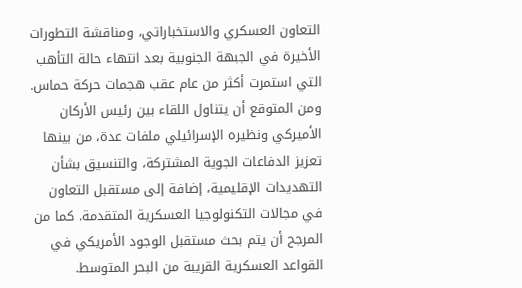التعاون العسكري والاستخباراتي، ومناقشة التطورات الأخيرة في الجبهة الجنوبية بعد انتهاء حالة التأهب التي استمرت أكثر من عام عقب هجمات حركة حماس.
ومن المتوقع أن يتناول اللقاء بين رئيس الأركان الأميركي ونظيره الإسرائيلي ملفات عدة، من بينها تعزيز الدفاعات الجوية المشتركة، والتنسيق بشأن التهديدات الإقليمية، إضافة إلى مستقبل التعاون في مجالات التكنولوجيا العسكرية المتقدمة. كما من المرجح أن يتم بحث مستقبل الوجود الأمريكي في القواعد العسكرية القريبة من البحر المتوسط.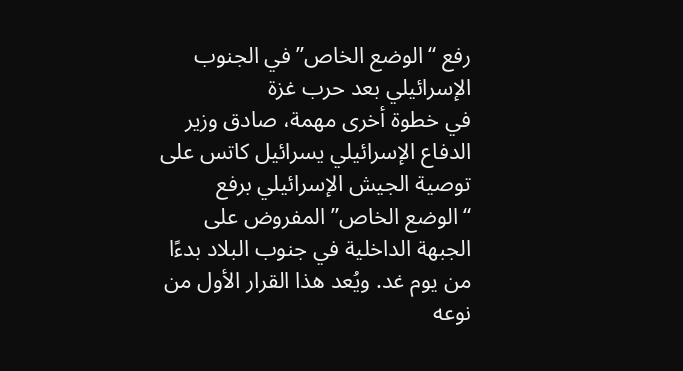رفع “الوضع الخاص” في الجنوب الإسرائيلي بعد حرب غزة
في خطوة أخرى مهمة، صادق وزير الدفاع الإسرائيلي يسرائيل كاتس على توصية الجيش الإسرائيلي برفع “الوضع الخاص” المفروض على الجبهة الداخلية في جنوب البلاد بدءًا من يوم غد. ويُعد هذا القرار الأول من نوعه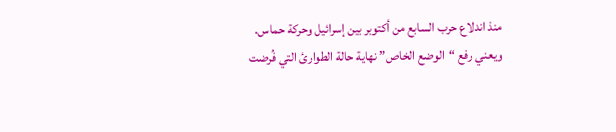منذ اندلاع حرب السابع من أكتوبر بين إسرائيل وحركة حماس.
ويعني رفع “الوضع الخاص” نهاية حالة الطوارئ التي فُرضت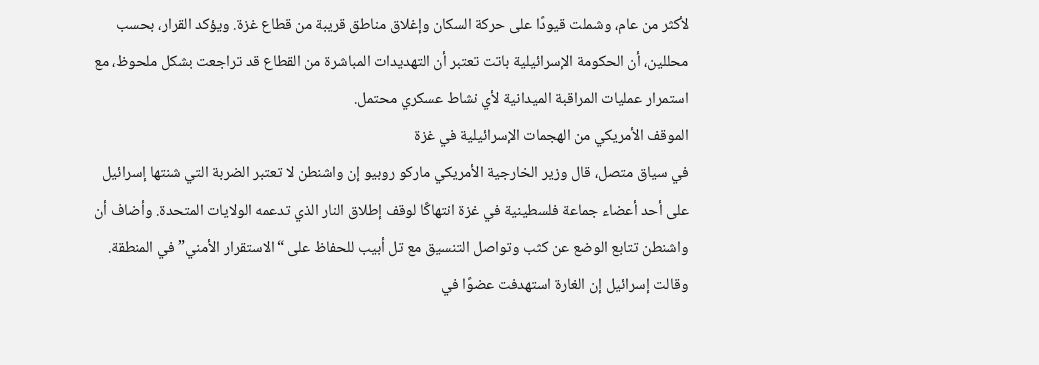لأكثر من عام، وشملت قيودًا على حركة السكان وإغلاق مناطق قريبة من قطاع غزة. ويؤكد القرار، بحسب محللين، أن الحكومة الإسرائيلية باتت تعتبر أن التهديدات المباشرة من القطاع قد تراجعت بشكل ملحوظ، مع استمرار عمليات المراقبة الميدانية لأي نشاط عسكري محتمل.
الموقف الأمريكي من الهجمات الإسرائيلية في غزة
في سياق متصل، قال وزير الخارجية الأمريكي ماركو روبيو إن واشنطن لا تعتبر الضربة التي شنتها إسرائيل على أحد أعضاء جماعة فلسطينية في غزة انتهاكًا لوقف إطلاق النار الذي تدعمه الولايات المتحدة. وأضاف أن واشنطن تتابع الوضع عن كثب وتواصل التنسيق مع تل أبيب للحفاظ على “الاستقرار الأمني” في المنطقة.
وقالت إسرائيل إن الغارة استهدفت عضوًا في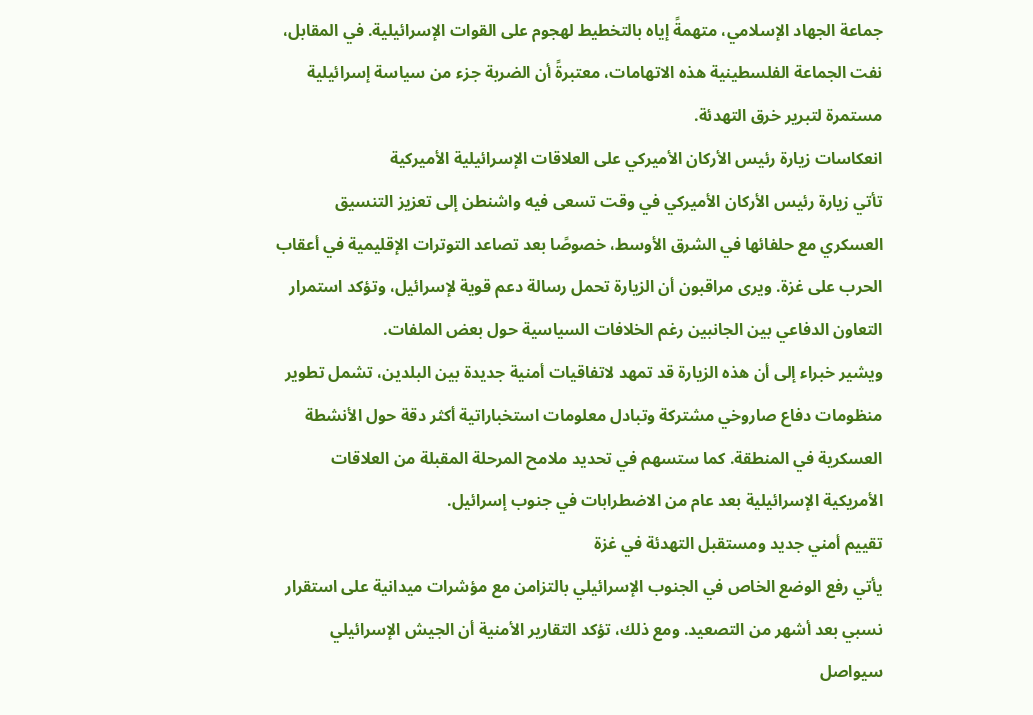جماعة الجهاد الإسلامي، متهمةً إياه بالتخطيط لهجوم على القوات الإسرائيلية. في المقابل، نفت الجماعة الفلسطينية هذه الاتهامات، معتبرةً أن الضربة جزء من سياسة إسرائيلية مستمرة لتبرير خرق التهدئة.
انعكاسات زيارة رئيس الأركان الأميركي على العلاقات الإسرائيلية الأميركية
تأتي زيارة رئيس الأركان الأميركي في وقت تسعى فيه واشنطن إلى تعزيز التنسيق العسكري مع حلفائها في الشرق الأوسط، خصوصًا بعد تصاعد التوترات الإقليمية في أعقاب الحرب على غزة. ويرى مراقبون أن الزيارة تحمل رسالة دعم قوية لإسرائيل، وتؤكد استمرار التعاون الدفاعي بين الجانبين رغم الخلافات السياسية حول بعض الملفات.
ويشير خبراء إلى أن هذه الزيارة قد تمهد لاتفاقيات أمنية جديدة بين البلدين، تشمل تطوير منظومات دفاع صاروخي مشتركة وتبادل معلومات استخباراتية أكثر دقة حول الأنشطة العسكرية في المنطقة. كما ستسهم في تحديد ملامح المرحلة المقبلة من العلاقات الأمريكية الإسرائيلية بعد عام من الاضطرابات في جنوب إسرائيل.
تقييم أمني جديد ومستقبل التهدئة في غزة
يأتي رفع الوضع الخاص في الجنوب الإسرائيلي بالتزامن مع مؤشرات ميدانية على استقرار نسبي بعد أشهر من التصعيد. ومع ذلك، تؤكد التقارير الأمنية أن الجيش الإسرائيلي سيواصل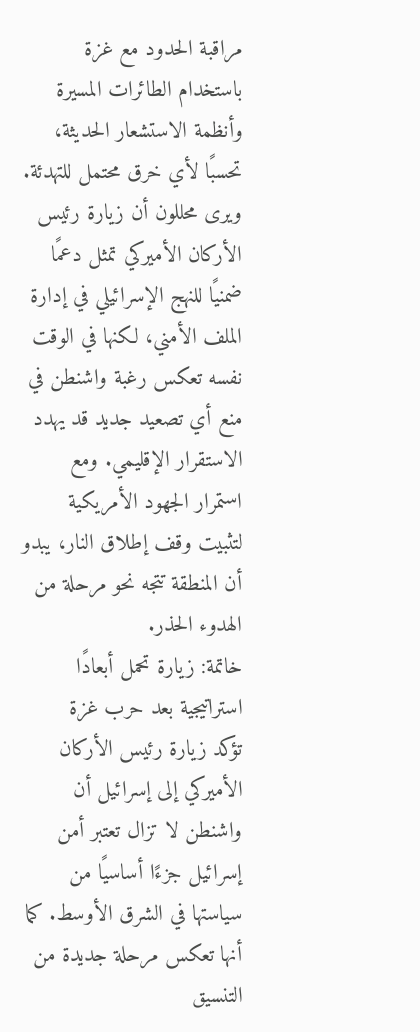مراقبة الحدود مع غزة باستخدام الطائرات المسيرة وأنظمة الاستشعار الحديثة، تحسبًا لأي خرق محتمل للتهدئة.
ويرى محللون أن زيارة رئيس الأركان الأميركي تمثل دعمًا ضمنيًا للنهج الإسرائيلي في إدارة الملف الأمني، لكنها في الوقت نفسه تعكس رغبة واشنطن في منع أي تصعيد جديد قد يهدد الاستقرار الإقليمي. ومع استمرار الجهود الأمريكية لتثبيت وقف إطلاق النار، يبدو أن المنطقة تتجه نحو مرحلة من الهدوء الحذر.
خاتمة: زيارة تحمل أبعادًا استراتيجية بعد حرب غزة
تؤكد زيارة رئيس الأركان الأميركي إلى إسرائيل أن واشنطن لا تزال تعتبر أمن إسرائيل جزءًا أساسيًا من سياستها في الشرق الأوسط. كما أنها تعكس مرحلة جديدة من التنسيق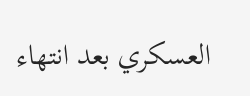العسكري بعد انتهاء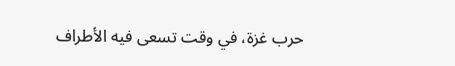حرب غزة، في وقت تسعى فيه الأطراف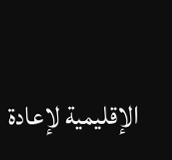الإقليمية لإعادة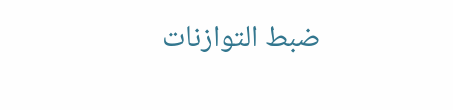ضبط التوازنات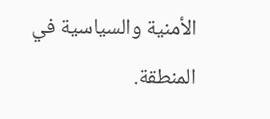الأمنية والسياسية في المنطقة.